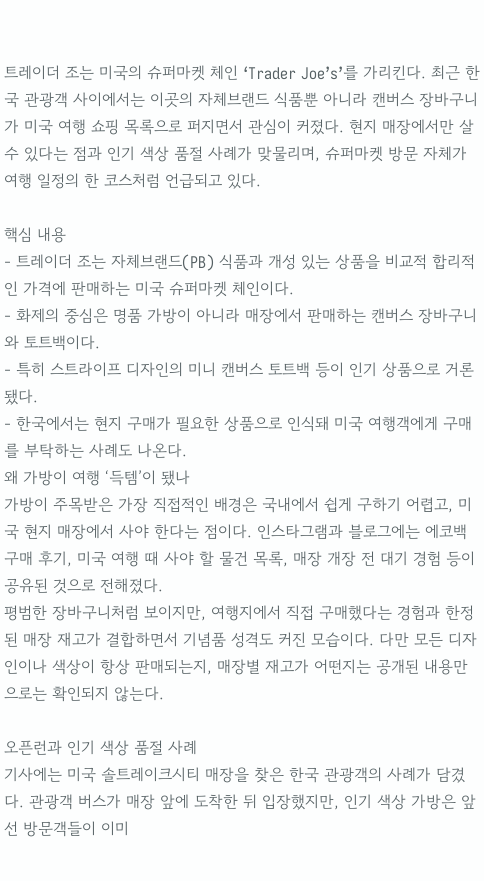트레이더 조는 미국의 슈퍼마켓 체인 ‘Trader Joe’s’를 가리킨다. 최근 한국 관광객 사이에서는 이곳의 자체브랜드 식품뿐 아니라 캔버스 장바구니가 미국 여행 쇼핑 목록으로 퍼지면서 관심이 커졌다. 현지 매장에서만 살 수 있다는 점과 인기 색상 품절 사례가 맞물리며, 슈퍼마켓 방문 자체가 여행 일정의 한 코스처럼 언급되고 있다.

핵심 내용
- 트레이더 조는 자체브랜드(PB) 식품과 개성 있는 상품을 비교적 합리적인 가격에 판매하는 미국 슈퍼마켓 체인이다.
- 화제의 중심은 명품 가방이 아니라 매장에서 판매하는 캔버스 장바구니와 토트백이다.
- 특히 스트라이프 디자인의 미니 캔버스 토트백 등이 인기 상품으로 거론됐다.
- 한국에서는 현지 구매가 필요한 상품으로 인식돼 미국 여행객에게 구매를 부탁하는 사례도 나온다.
왜 가방이 여행 ‘득템’이 됐나
가방이 주목받은 가장 직접적인 배경은 국내에서 쉽게 구하기 어렵고, 미국 현지 매장에서 사야 한다는 점이다. 인스타그램과 블로그에는 에코백 구매 후기, 미국 여행 때 사야 할 물건 목록, 매장 개장 전 대기 경험 등이 공유된 것으로 전해졌다.
평범한 장바구니처럼 보이지만, 여행지에서 직접 구매했다는 경험과 한정된 매장 재고가 결합하면서 기념품 성격도 커진 모습이다. 다만 모든 디자인이나 색상이 항상 판매되는지, 매장별 재고가 어떤지는 공개된 내용만으로는 확인되지 않는다.

오픈런과 인기 색상 품절 사례
기사에는 미국 솔트레이크시티 매장을 찾은 한국 관광객의 사례가 담겼다. 관광객 버스가 매장 앞에 도착한 뒤 입장했지만, 인기 색상 가방은 앞선 방문객들이 이미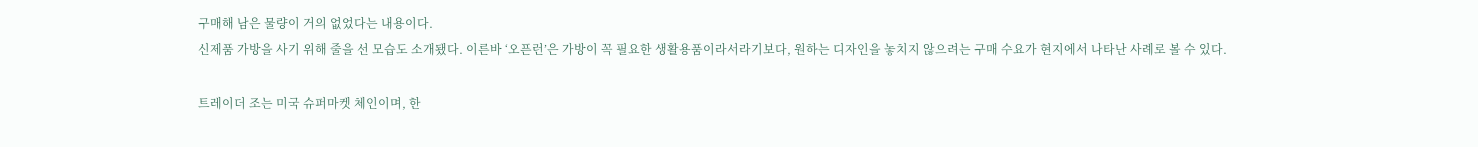구매해 남은 물량이 거의 없었다는 내용이다.
신제품 가방을 사기 위해 줄을 선 모습도 소개됐다. 이른바 ‘오픈런’은 가방이 꼭 필요한 생활용품이라서라기보다, 원하는 디자인을 놓치지 않으려는 구매 수요가 현지에서 나타난 사례로 볼 수 있다.

트레이더 조는 미국 슈퍼마켓 체인이며, 한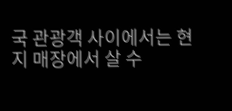국 관광객 사이에서는 현지 매장에서 살 수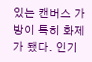있는 캔버스 가방이 특히 화제가 됐다. 인기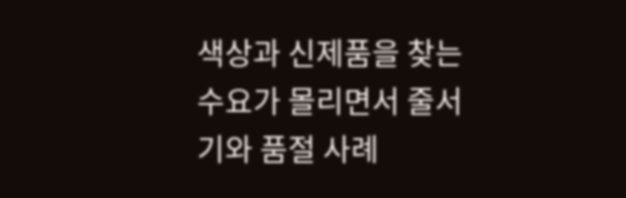색상과 신제품을 찾는 수요가 몰리면서 줄서기와 품절 사례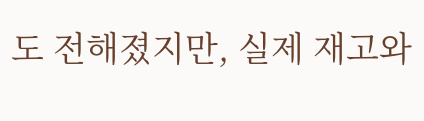도 전해졌지만, 실제 재고와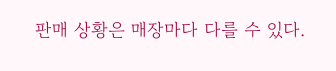판매 상황은 매장마다 다를 수 있다.